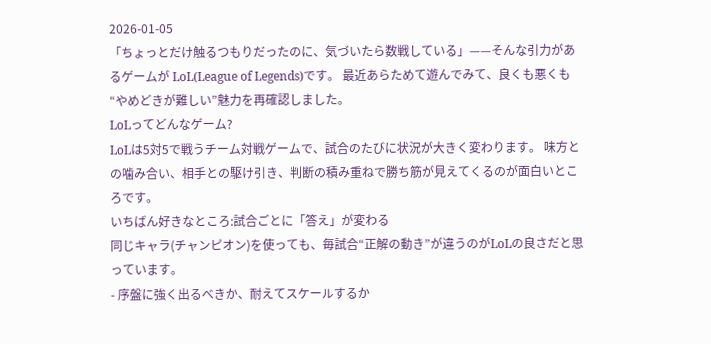2026-01-05
「ちょっとだけ触るつもりだったのに、気づいたら数戦している」——そんな引力があるゲームが LoL(League of Legends)です。 最近あらためて遊んでみて、良くも悪くも“やめどきが難しい”魅力を再確認しました。
LoLってどんなゲーム?
LoLは5対5で戦うチーム対戦ゲームで、試合のたびに状況が大きく変わります。 味方との噛み合い、相手との駆け引き、判断の積み重ねで勝ち筋が見えてくるのが面白いところです。
いちばん好きなところ:試合ごとに「答え」が変わる
同じキャラ(チャンピオン)を使っても、毎試合“正解の動き”が違うのがLoLの良さだと思っています。
- 序盤に強く出るべきか、耐えてスケールするか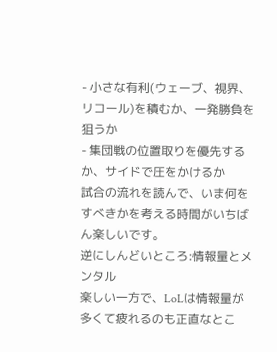- 小さな有利(ウェーブ、視界、リコール)を積むか、一発勝負を狙うか
- 集団戦の位置取りを優先するか、サイドで圧をかけるか
試合の流れを読んで、いま何をすべきかを考える時間がいちばん楽しいです。
逆にしんどいところ:情報量とメンタル
楽しい一方で、LoLは情報量が多くて疲れるのも正直なとこ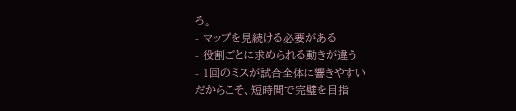ろ。
- マップを見続ける必要がある
- 役割ごとに求められる動きが違う
- 1回のミスが試合全体に響きやすい
だからこそ、短時間で完璧を目指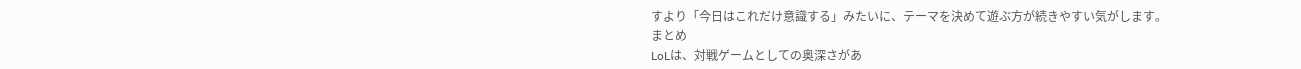すより「今日はこれだけ意識する」みたいに、テーマを決めて遊ぶ方が続きやすい気がします。
まとめ
LoLは、対戦ゲームとしての奥深さがあ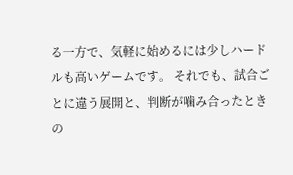る一方で、気軽に始めるには少しハードルも高いゲームです。 それでも、試合ごとに違う展開と、判断が噛み合ったときの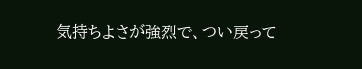気持ちよさが強烈で、つい戻って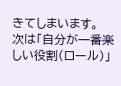きてしまいます。
次は「自分が一番楽しい役割(ロール)」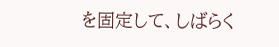を固定して、しばらく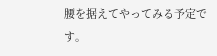腰を据えてやってみる予定です。